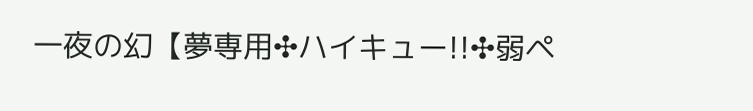一夜の幻【夢専用✣ハイキュー!!✣弱ペ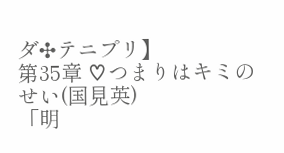ダ✣テニプリ】
第35章 ♡つまりはキミのせい(国見英)
「明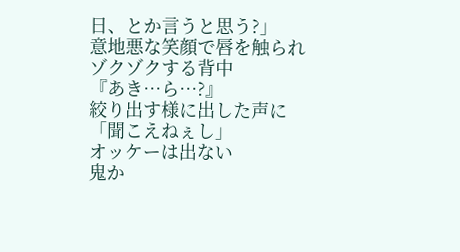日、とか言うと思う?」
意地悪な笑顔で唇を触られ
ゾクゾクする背中
『あき…ら…?』
絞り出す様に出した声に
「聞こえねぇし」
オッケーは出ない
鬼か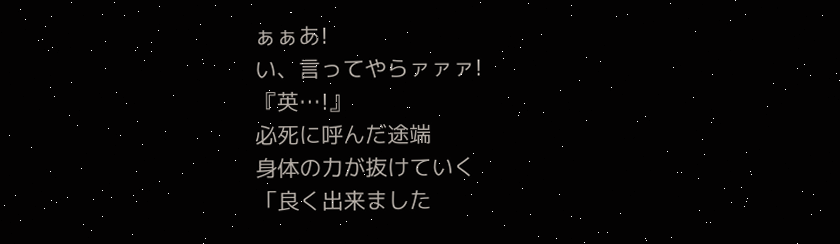ぁぁあ!
い、言ってやらァァァ!
『英…!』
必死に呼んだ途端
身体の力が抜けていく
「良く出来ました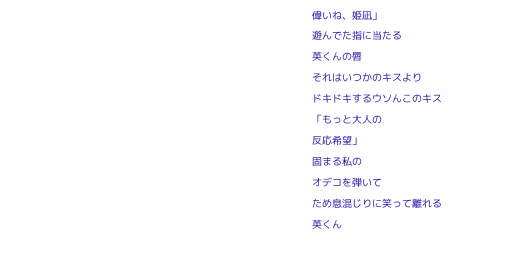偉いね、姫凪」
遊んでた指に当たる
英くんの唇
それはいつかのキスより
ドキドキするウソんこのキス
「もっと大人の
反応希望」
固まる私の
オデコを弾いて
ため息混じりに笑って離れる
英くん